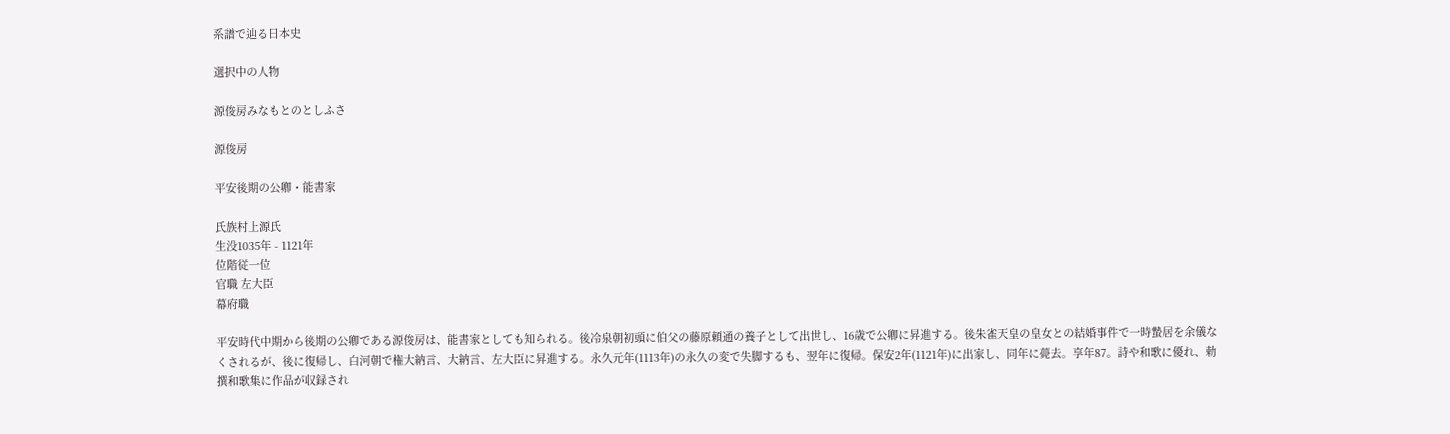系譜で辿る日本史

選択中の人物

源俊房みなもとのとしふさ

源俊房

平安後期の公卿・能書家

氏族村上源氏
生没1035年 - 1121年
位階従一位
官職 左大臣
幕府職

平安時代中期から後期の公卿である源俊房は、能書家としても知られる。後冷泉朝初頭に伯父の藤原頼通の養子として出世し、16歳で公卿に昇進する。後朱雀天皇の皇女との結婚事件で一時蟄居を余儀なくされるが、後に復帰し、白河朝で権大納言、大納言、左大臣に昇進する。永久元年(1113年)の永久の変で失脚するも、翌年に復帰。保安2年(1121年)に出家し、同年に薨去。享年87。詩や和歌に優れ、勅撰和歌集に作品が収録され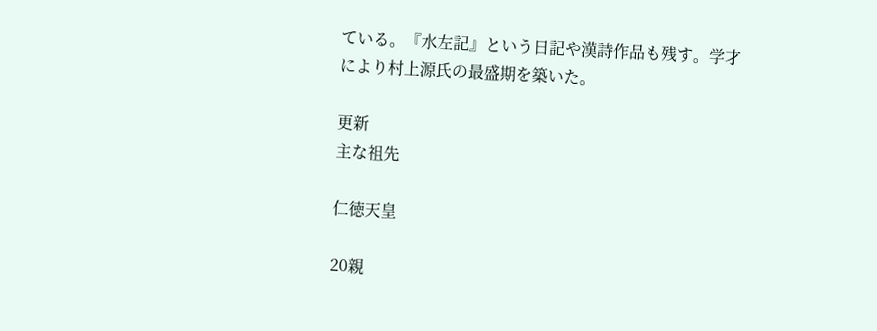ている。『水左記』という日記や漢詩作品も残す。学才により村上源氏の最盛期を築いた。

更新
主な祖先

仁徳天皇

20親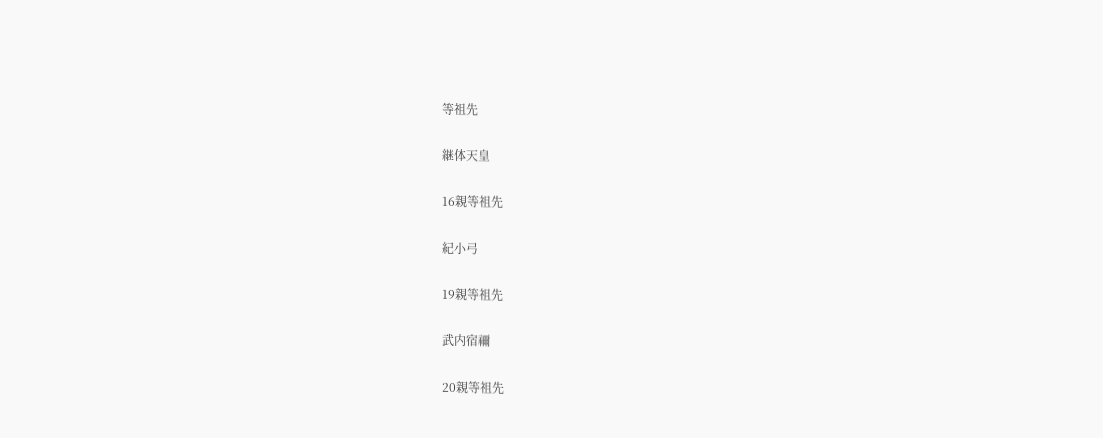等祖先

継体天皇

16親等祖先

紀小弓

19親等祖先

武内宿禰

20親等祖先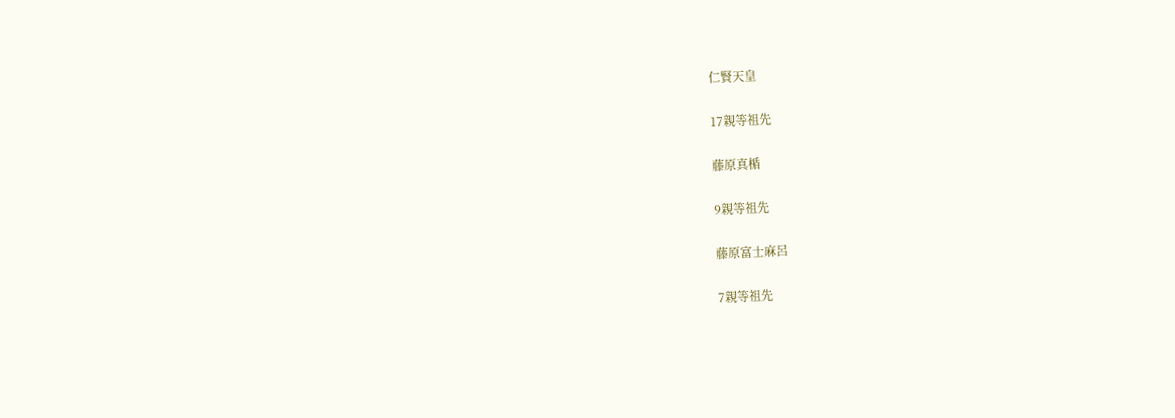仁賢天皇

17親等祖先

藤原真楯

9親等祖先

藤原富士麻呂

7親等祖先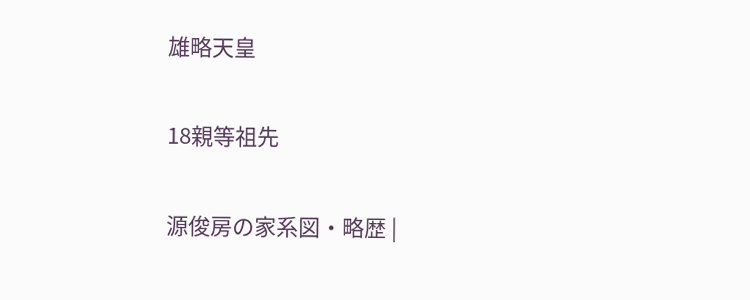雄略天皇

18親等祖先

源俊房の家系図・略歴 |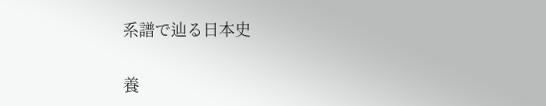系譜で辿る日本史

養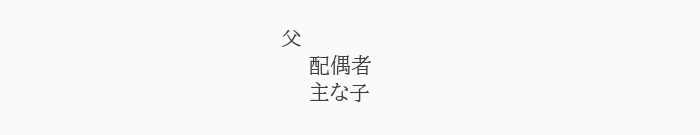父
    配偶者
    主な子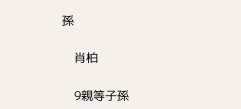孫

    肖柏

    9親等子孫